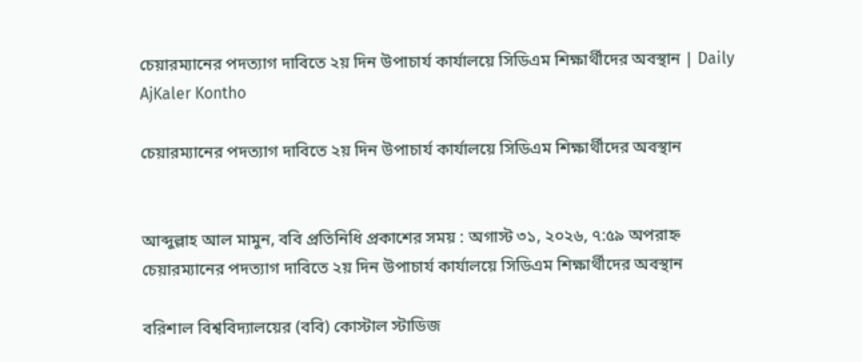চেয়ারম্যানের পদত্যাগ দাবিতে ২য় দিন উপাচার্য কার্যালয়ে সিডিএম শিক্ষার্থীদের অবস্থান | Daily AjKaler Kontho

চেয়ারম্যানের পদত্যাগ দাবিতে ২য় দিন উপাচার্য কার্যালয়ে সিডিএম শিক্ষার্থীদের অবস্থান


আব্দুল্লাহ আল মামুন, ববি প্রতিনিধি প্রকাশের সময় : অগাস্ট ৩১, ২০২৬, ৭:৫৯ অপরাহ্ন
চেয়ারম্যানের পদত্যাগ দাবিতে ২য় দিন উপাচার্য কার্যালয়ে সিডিএম শিক্ষার্থীদের অবস্থান

বরিশাল বিশ্ববিদ্যালয়ের (ববি) কোস্টাল স্টাডিজ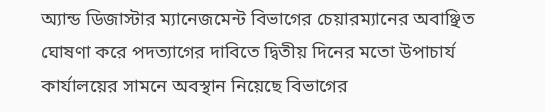অ্যান্ড ডিজাস্টার ম্যানেজমেন্ট বিভাগের চেয়ারম্যানের অবাঞ্ছিত ঘোষণা করে পদত্যাগের দাবিতে দ্বিতীয় দিনের মতো উপাচার্য কার্যালয়ের সামনে অবস্থান নিয়েছে বিভাগের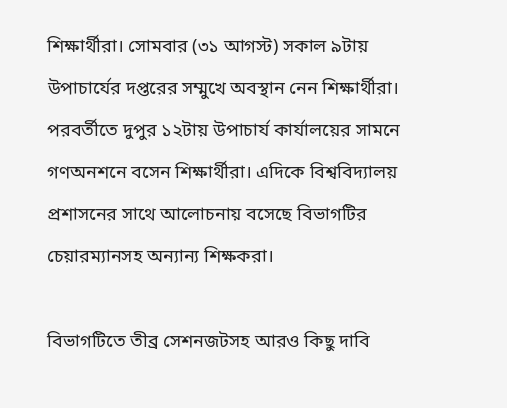শিক্ষার্থীরা। সোমবার (৩১ আগস্ট) সকাল ৯টায় উপাচার্যের দপ্তরের সম্মুখে অবস্থান নেন শিক্ষার্থীরা। পরবর্তীতে দুপুর ১২টায় উপাচার্য কার্যালয়ের সামনে গণঅনশনে বসেন শিক্ষার্থীরা। এদিকে বিশ্ববিদ্যালয় প্রশাসনের সাথে আলোচনায় বসেছে বিভাগটির চেয়ারম্যানসহ অন্যান্য শিক্ষকরা।

বিভাগটিতে তীব্র সেশনজটসহ আরও কিছু দাবি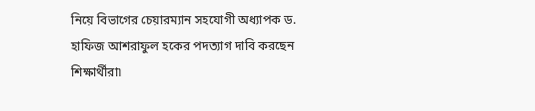নিয়ে বিভাগের চেয়ারম্যান সহযোগী অধ্যাপক ড. হাফিজ আশরাফুল হকের পদত্যাগ দাবি করছেন শিক্ষার্থীরা৷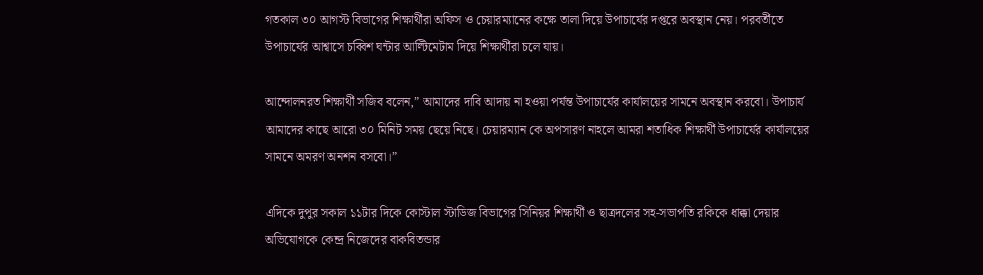গতকাল ৩০ আগস্ট বিভাগের শিক্ষার্থীরা অফিস ও চেয়ারম্যানের কক্ষে তালা দিয়ে উপাচার্যের দপ্তরে অবস্থান নেয়। পরবর্তীতে উপাচার্যের আশ্বাসে চব্বিশ ঘন্টার আল্টিমেটাম দিয়ে শিক্ষার্থীরা চলে যায়।

আন্দোলনরত শিক্ষার্থী সজিব বলেন,” আমাদের দাবি আদায় না হওয়া পর্যন্ত উপাচার্যের কার্যালয়ের সামনে অবস্থান করবো। উপাচার্য আমাদের কাছে আরো ৩০ মিনিট সময় ছেয়ে নিছে। চেয়ারম্যান কে অপসারণ নাহলে আমরা শতাধিক শিক্ষার্থী উপাচার্যের কার্যালয়ের সামনে অমরণ অনশন বসবো।”

এদিকে দুপুর সকাল ১১টার দিকে কোস্টাল স্টাডিজ বিভাগের সিনিয়র শিক্ষার্থী ও ছাত্রদলের সহ-সভাপতি রকিকে ধাক্কা দেয়ার অভিযোগকে কেন্দ্র নিজেদের বাকবিতন্ডার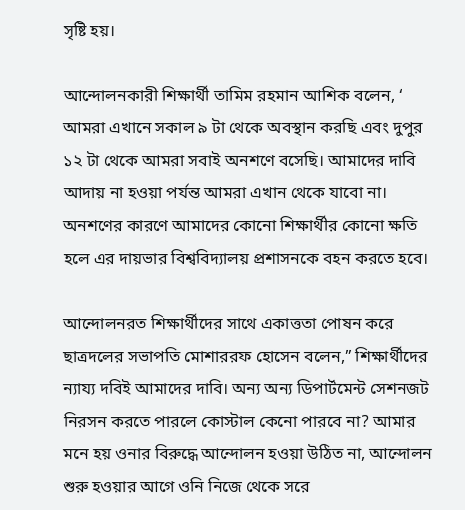সৃষ্টি হয়।

আন্দোলনকারী শিক্ষার্থী তামিম রহমান আশিক বলেন, ‘ আমরা এখানে সকাল ৯ টা থেকে অবস্থান করছি এবং দুপুর ১২ টা থেকে আমরা সবাই অনশণে বসেছি। আমাদের দাবি আদায় না হওয়া পর্যন্ত আমরা এখান থেকে যাবো না। অনশণের কারণে আমাদের কোনো শিক্ষার্থীর কোনো ক্ষতি হলে এর দায়ভার বিশ্ববিদ্যালয় প্রশাসনকে বহন করতে হবে।

আন্দোলনরত শিক্ষার্থীদের সাথে একাত্ততা পোষন করে ছাত্রদলের সভাপতি মোশাররফ হোসেন বলেন,” শিক্ষার্থীদের ন্যায্য দবিই আমাদের দাবি। অন্য অন্য ডিপার্টমেন্ট সেশনজট নিরসন করতে পারলে কোস্টাল কেনো পারবে না? আমার মনে হয় ওনার বিরুদ্ধে আন্দোলন হওয়া উঠিত না, আন্দোলন শুরু হওয়ার আগে ওনি নিজে থেকে সরে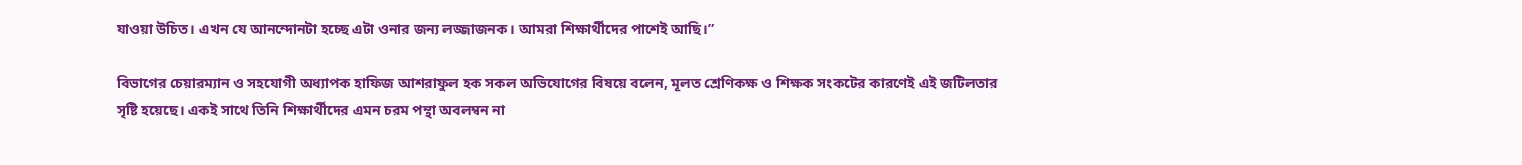যাওয়া উচিত। এখন যে আনন্দোনটা হচ্ছে এটা ওনার জন্য লজ্জাজনক। আমরা শিক্ষার্থীদের পাশেই আছি।”

বিভাগের চেয়ারম্যান ও সহযোগী অধ্যাপক হাফিজ আশরাফুল হক সকল অভিযোগের বিষয়ে বলেন, মূলত শ্রেণিকক্ষ ও শিক্ষক সংকটের কারণেই এই জটিলতার সৃষ্টি হয়েছে। একই সাথে তিনি শিক্ষার্থীদের এমন চরম পন্থা অবলম্বন না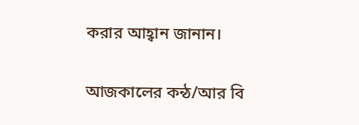করার আহ্বান জানান।

আজকালের কন্ঠ/আর বি